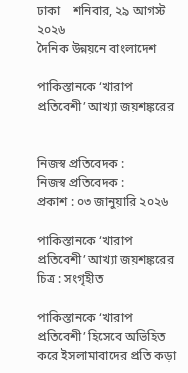ঢাকা    শনিবার, ২৯ আগস্ট ২০২৬
দৈনিক উন্নয়নে বাংলাদেশ

পাকিস্তানকে ‘খারাপ প্রতিবেশী’ আখ্যা জয়শঙ্করের


নিজস্ব প্রতিবেদক :
নিজস্ব প্রতিবেদক :
প্রকাশ : ০৩ জানুয়ারি ২০২৬

পাকিস্তানকে ‘খারাপ প্রতিবেশী’ আখ্যা জয়শঙ্করের
চিত্র : সংগৃহীত

পাকিস্তানকে ‘খারাপ প্রতিবেশী’ হিসেবে অভিহিত করে ইসলামাবাদের প্রতি কড়া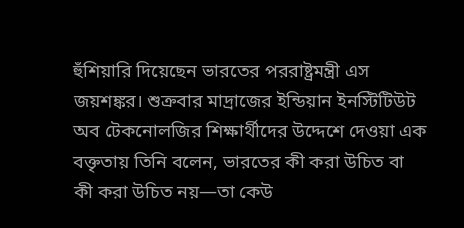হুঁশিয়ারি দিয়েছেন ভারতের পররাষ্ট্রমন্ত্রী এস জয়শঙ্কর। শুক্রবার মাদ্রাজের ইন্ডিয়ান ইনস্টিটিউট অব টেকনোলজির শিক্ষার্থীদের উদ্দেশে দেওয়া এক বক্তৃতায় তিনি বলেন, ভারতের কী করা উচিত বা কী করা উচিত নয়—তা কেউ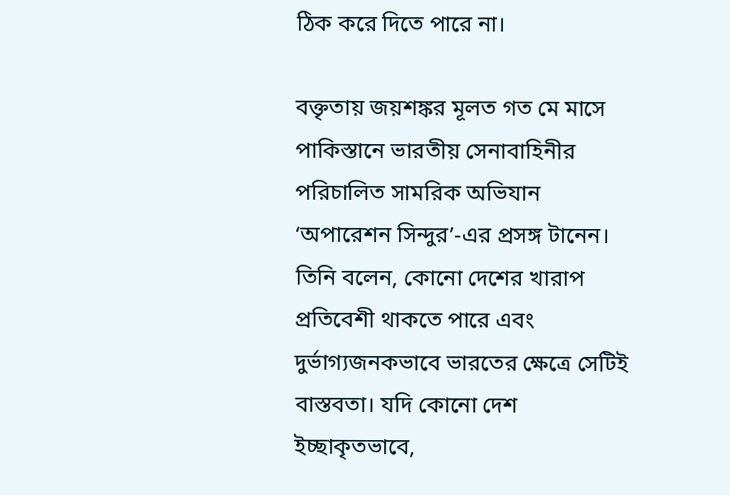ঠিক করে দিতে পারে না।

বক্তৃতায় জয়শঙ্কর মূলত গত মে মাসে পাকিস্তানে ভারতীয় সেনাবাহিনীর পরিচালিত সামরিক অভিযান ‘অপারেশন সিন্দুর’-এর প্রসঙ্গ টানেন। তিনি বলেন, কোনো দেশের খারাপ প্রতিবেশী থাকতে পারে এবং দুর্ভাগ্যজনকভাবে ভারতের ক্ষেত্রে সেটিই বাস্তবতা। যদি কোনো দেশ ইচ্ছাকৃতভাবে,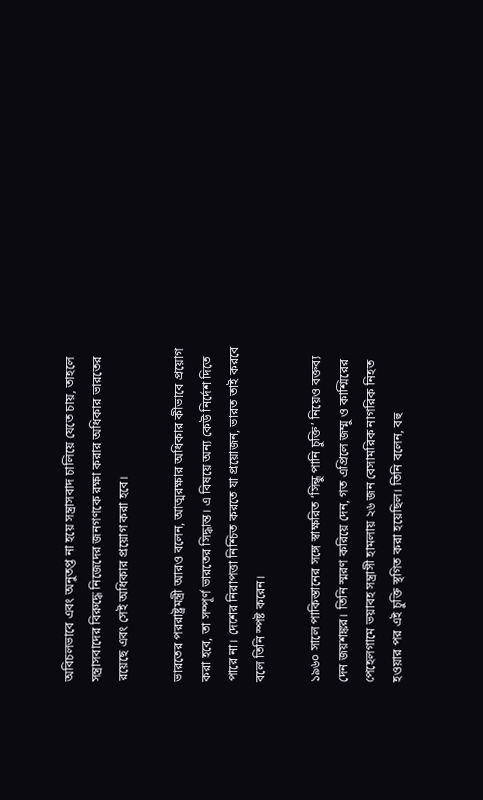অবিচলভাবে এবং অনুতপ্ত না হয়ে সন্ত্রাসবাদ চালিয়ে যেতে চায়, তাহলে সন্ত্রাসবাদের বিরুদ্ধে নিজেদের জনগণকে রক্ষা করার অধিকার ভারতের রয়েছে এবং সেই অধিকার প্রয়োগ করা হবে।

ভারতের পররাষ্ট্রমন্ত্রী আরও বলেন, আত্মরক্ষার অধিকার কীভাবে প্রয়োগ করা হবে, তা সম্পূর্ণ ভারতের সিদ্ধান্ত। এ বিষয়ে অন্য কেউ নির্দেশ দিতে পারে না। দেশের নিরাপত্তা নিশ্চিত করতে যা প্রয়োজন, ভারত তাই করবে বলে তিনি স্পষ্ট করেন।

১৯৬০ সালে পাকিস্তানের সঙ্গে স্বাক্ষরিত ‘সিন্ধু পানি চুক্তি’ নিয়েও বক্তব্য দেন জয়শঙ্কর। তিনি স্মরণ করিয়ে দেন, গত এপ্রিলে জম্মু ও কাশ্মিরের পেহেলগামে ভয়াবহ সন্ত্রাসী হামলায় ২৬ জন বেসামরিক নাগরিক নিহত হওয়ার পর এই চুক্তি স্থগিত করা হয়েছিল। তিনি বলেন, বহু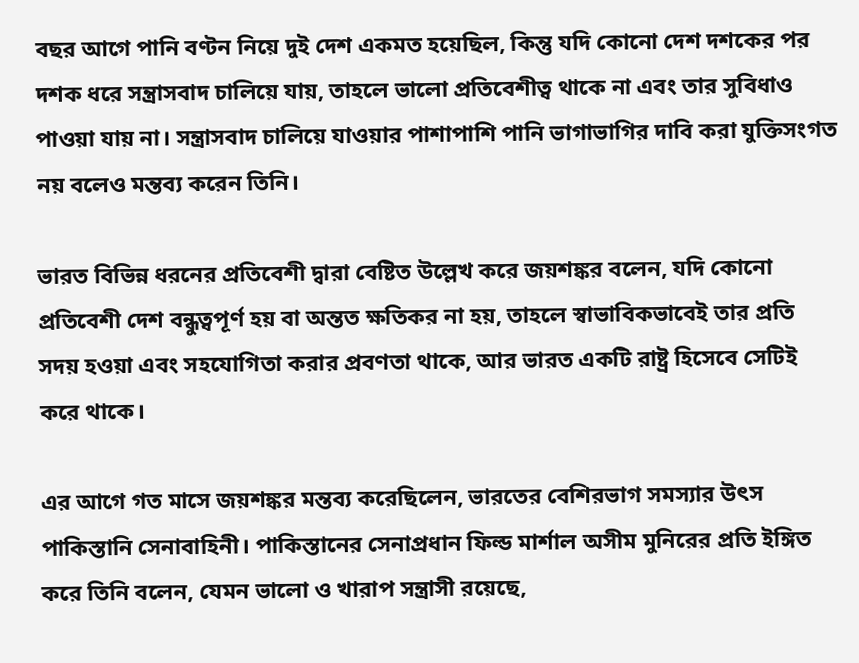বছর আগে পানি বণ্টন নিয়ে দুই দেশ একমত হয়েছিল, কিন্তু যদি কোনো দেশ দশকের পর দশক ধরে সন্ত্রাসবাদ চালিয়ে যায়, তাহলে ভালো প্রতিবেশীত্ব থাকে না এবং তার সুবিধাও পাওয়া যায় না। সন্ত্রাসবাদ চালিয়ে যাওয়ার পাশাপাশি পানি ভাগাভাগির দাবি করা যুক্তিসংগত নয় বলেও মন্তব্য করেন তিনি।

ভারত বিভিন্ন ধরনের প্রতিবেশী দ্বারা বেষ্টিত উল্লেখ করে জয়শঙ্কর বলেন, যদি কোনো প্রতিবেশী দেশ বন্ধুত্বপূর্ণ হয় বা অন্তত ক্ষতিকর না হয়, তাহলে স্বাভাবিকভাবেই তার প্রতি সদয় হওয়া এবং সহযোগিতা করার প্রবণতা থাকে, আর ভারত একটি রাষ্ট্র হিসেবে সেটিই করে থাকে।

এর আগে গত মাসে জয়শঙ্কর মন্তব্য করেছিলেন, ভারতের বেশিরভাগ সমস্যার উৎস পাকিস্তানি সেনাবাহিনী। পাকিস্তানের সেনাপ্রধান ফিল্ড মার্শাল অসীম মুনিরের প্রতি ইঙ্গিত করে তিনি বলেন, যেমন ভালো ও খারাপ সন্ত্রাসী রয়েছে,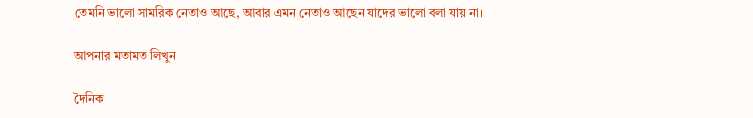তেমনি ভালো সামরিক নেতাও আছে, আবার এমন নেতাও আছেন যাদের ভালো বলা যায় না।

আপনার মতামত লিখুন

দৈনিক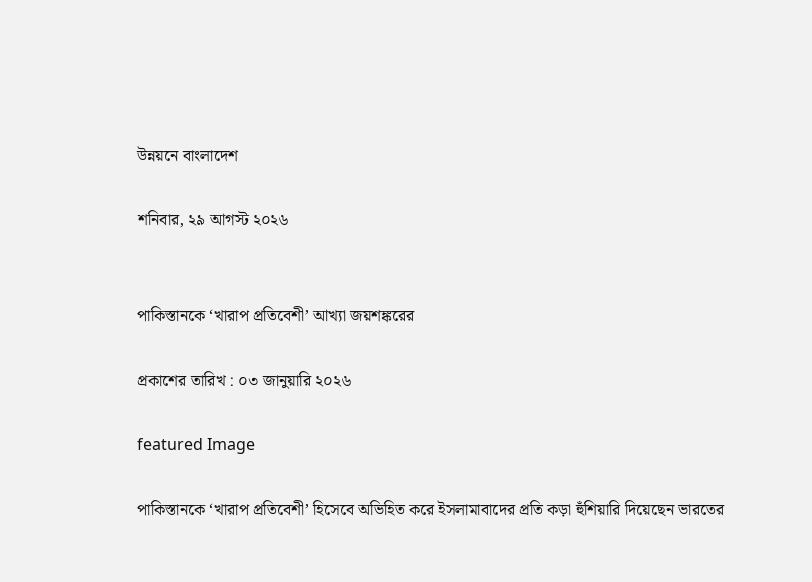উন্নয়নে বাংলাদেশ

শনিবার, ২৯ আগস্ট ২০২৬


পাকিস্তানকে ‘খারাপ প্রতিবেশী’ আখ্যা জয়শঙ্করের

প্রকাশের তারিখ : ০৩ জানুয়ারি ২০২৬

featured Image

পাকিস্তানকে ‘খারাপ প্রতিবেশী’ হিসেবে অভিহিত করে ইসলামাবাদের প্রতি কড়া হুঁশিয়ারি দিয়েছেন ভারতের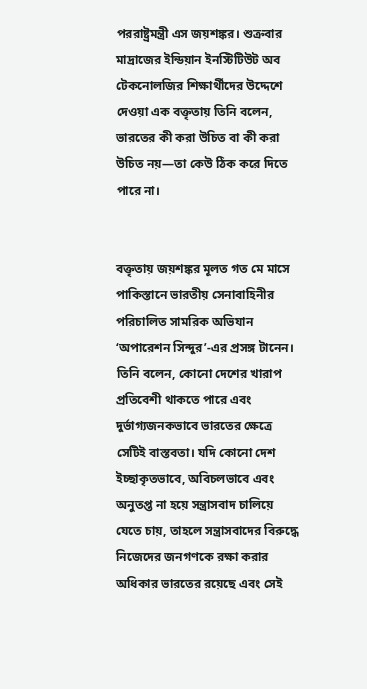পররাষ্ট্রমন্ত্রী এস জয়শঙ্কর। শুক্রবার মাদ্রাজের ইন্ডিয়ান ইনস্টিটিউট অব টেকনোলজির শিক্ষার্থীদের উদ্দেশে দেওয়া এক বক্তৃতায় তিনি বলেন, ভারতের কী করা উচিত বা কী করা উচিত নয়—তা কেউ ঠিক করে দিতে পারে না।


বক্তৃতায় জয়শঙ্কর মূলত গত মে মাসে পাকিস্তানে ভারতীয় সেনাবাহিনীর পরিচালিত সামরিক অভিযান ‘অপারেশন সিন্দুর’-এর প্রসঙ্গ টানেন। তিনি বলেন, কোনো দেশের খারাপ প্রতিবেশী থাকতে পারে এবং দুর্ভাগ্যজনকভাবে ভারতের ক্ষেত্রে সেটিই বাস্তবতা। যদি কোনো দেশ ইচ্ছাকৃতভাবে, অবিচলভাবে এবং অনুতপ্ত না হয়ে সন্ত্রাসবাদ চালিয়ে যেতে চায়, তাহলে সন্ত্রাসবাদের বিরুদ্ধে নিজেদের জনগণকে রক্ষা করার অধিকার ভারতের রয়েছে এবং সেই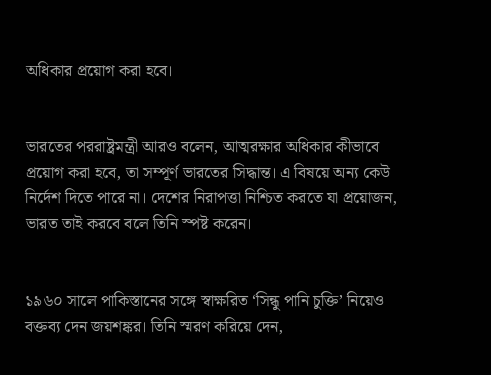অধিকার প্রয়োগ করা হবে।


ভারতের পররাষ্ট্রমন্ত্রী আরও বলেন, আত্মরক্ষার অধিকার কীভাবে প্রয়োগ করা হবে, তা সম্পূর্ণ ভারতের সিদ্ধান্ত। এ বিষয়ে অন্য কেউ নির্দেশ দিতে পারে না। দেশের নিরাপত্তা নিশ্চিত করতে যা প্রয়োজন, ভারত তাই করবে বলে তিনি স্পষ্ট করেন।


১৯৬০ সালে পাকিস্তানের সঙ্গে স্বাক্ষরিত ‘সিন্ধু পানি চুক্তি’ নিয়েও বক্তব্য দেন জয়শঙ্কর। তিনি স্মরণ করিয়ে দেন,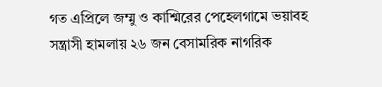গত এপ্রিলে জম্মু ও কাশ্মিরের পেহেলগামে ভয়াবহ সন্ত্রাসী হামলায় ২৬ জন বেসামরিক নাগরিক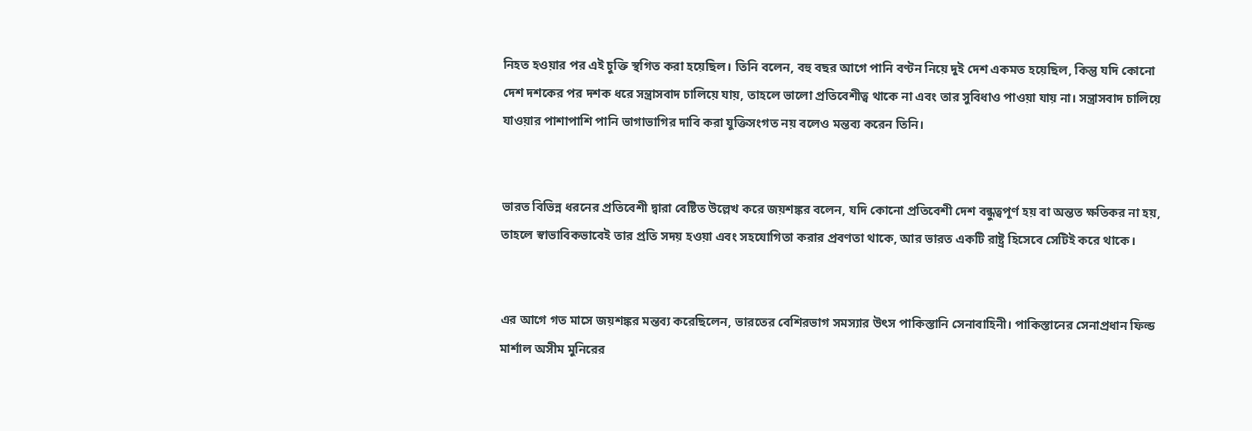নিহত হওয়ার পর এই চুক্তি স্থগিত করা হয়েছিল। তিনি বলেন, বহু বছর আগে পানি বণ্টন নিয়ে দুই দেশ একমত হয়েছিল, কিন্তু যদি কোনো দেশ দশকের পর দশক ধরে সন্ত্রাসবাদ চালিয়ে যায়, তাহলে ভালো প্রতিবেশীত্ব থাকে না এবং তার সুবিধাও পাওয়া যায় না। সন্ত্রাসবাদ চালিয়ে যাওয়ার পাশাপাশি পানি ভাগাভাগির দাবি করা যুক্তিসংগত নয় বলেও মন্তব্য করেন তিনি।


ভারত বিভিন্ন ধরনের প্রতিবেশী দ্বারা বেষ্টিত উল্লেখ করে জয়শঙ্কর বলেন, যদি কোনো প্রতিবেশী দেশ বন্ধুত্বপূর্ণ হয় বা অন্তত ক্ষতিকর না হয়, তাহলে স্বাভাবিকভাবেই তার প্রতি সদয় হওয়া এবং সহযোগিতা করার প্রবণতা থাকে, আর ভারত একটি রাষ্ট্র হিসেবে সেটিই করে থাকে।


এর আগে গত মাসে জয়শঙ্কর মন্তব্য করেছিলেন, ভারতের বেশিরভাগ সমস্যার উৎস পাকিস্তানি সেনাবাহিনী। পাকিস্তানের সেনাপ্রধান ফিল্ড মার্শাল অসীম মুনিরের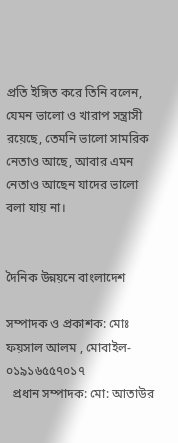প্রতি ইঙ্গিত করে তিনি বলেন, যেমন ভালো ও খারাপ সন্ত্রাসী রয়েছে, তেমনি ভালো সামরিক নেতাও আছে, আবার এমন নেতাও আছেন যাদের ভালো বলা যায় না।


দৈনিক উন্নয়নে বাংলাদেশ

সম্পাদক ও প্রকাশক: মোঃ ফয়সাল আলম , মোবাইল- ০১৯১৬৫৫৭০১৭
  প্রধান সম্পাদক: মো: আতাউর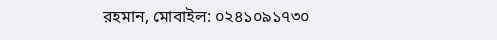রহমান, মোবাইল: ০২৪১০৯১৭৩০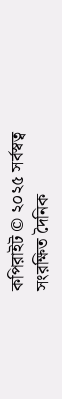কপিরাইট © ২০২৫ সর্বস্বত্ব সংরক্ষিত দৈনিক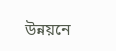উন্নয়নে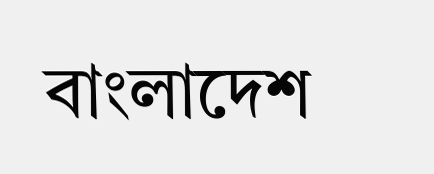বাংলাদেশ